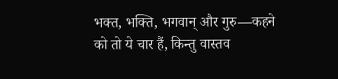भक्त, भक्ति, भगवान् और गुरु—कहने को तो ये चार हैं, किन्तु वास्तव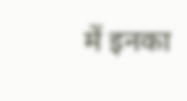में इनका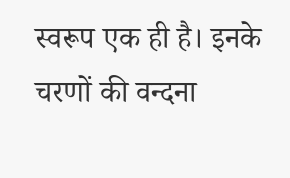स्वरूप एक ही है। इनके चरणों की वन्दना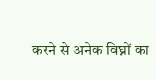करने से अनेक विघ्नों का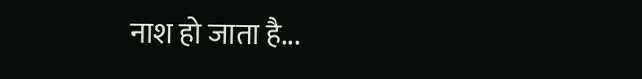नाश हो जाता है...